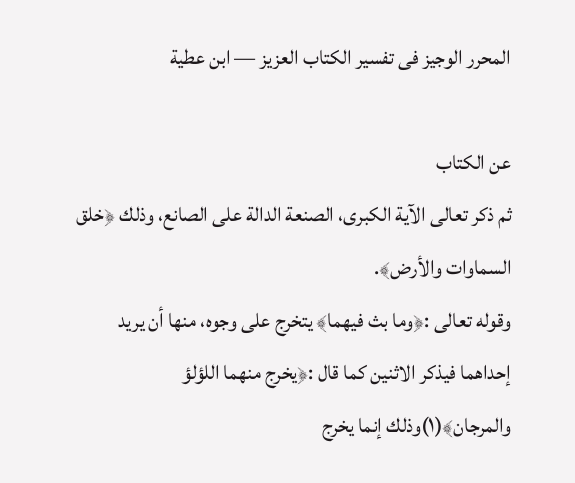المحرر الوجيز فى تفسير الكتاب العزيز — ابن عطية

عن الكتاب
ثم ذكر تعالى الآية الكبرى، الصنعة الدالة على الصانع، وذلك ﴿خلق السماوات والأرض﴾.
وقوله تعالى :﴿وما بث فيهما﴾ يتخرج على وجوه، منها أن يريد إحداهما فيذكر الاثنين كما قال :﴿يخرج منهما اللؤلؤ والمرجان﴾(١)وذلك إنما يخرج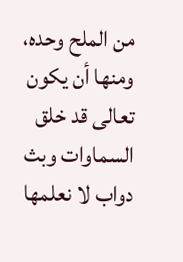من الملح وحده، ومنها أن يكون تعالى قد خلق السماوات وبث دواب لا نعلمها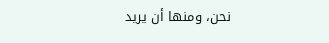نحن، ومنها أن يريد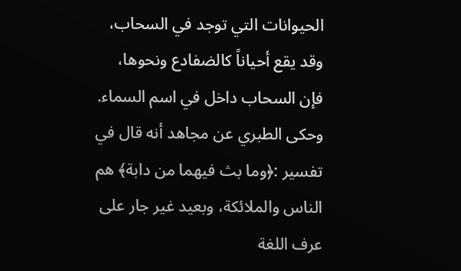الحيوانات التي توجد في السحاب، وقد يقع أحياناً كالضفادع ونحوها، فإن السحاب داخل في اسم السماء. وحكى الطبري عن مجاهد أنه قال في تفسير :﴿وما بث فيهما من دابة﴾ هم الناس والملائكة، وبعيد غير جار على عرف اللغة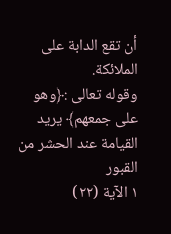أن تقع الدابة على الملائكة.
وقوله تعالى :﴿وهو على جمعهم﴾ يريد القيامة عند الحشر من القبور
١ الآية (٢٢)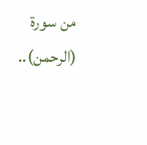من سورة (الرحمن)..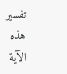تفسير هذه الآية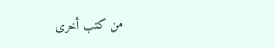من كتب أخرى